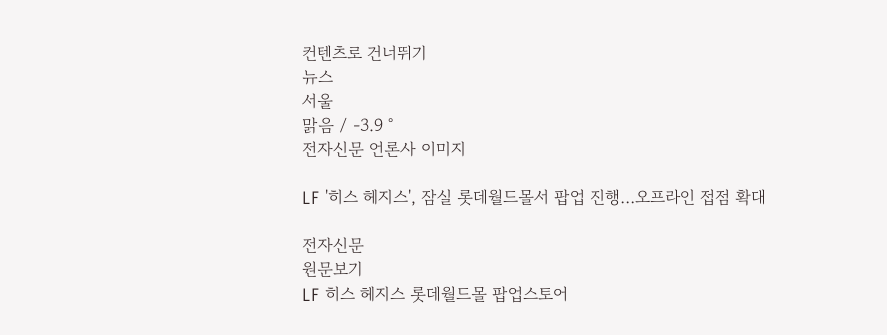컨텐츠로 건너뛰기
뉴스
서울
맑음 / -3.9 °
전자신문 언론사 이미지

LF '히스 헤지스', 잠실 롯데월드몰서 팝업 진행…오프라인 접점 확대

전자신문
원문보기
LF 히스 헤지스 롯데월드몰 팝업스토어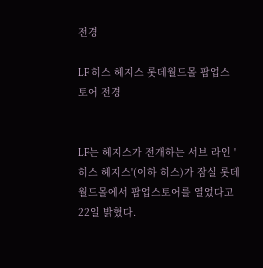전경

LF 히스 헤지스 롯데월드몰 팝업스토어 전경


LF는 헤지스가 전개하는 서브 라인 '히스 헤지스'(이하 히스)가 잠실 롯데월드몰에서 팝업스토어를 열었다고 22일 밝혔다.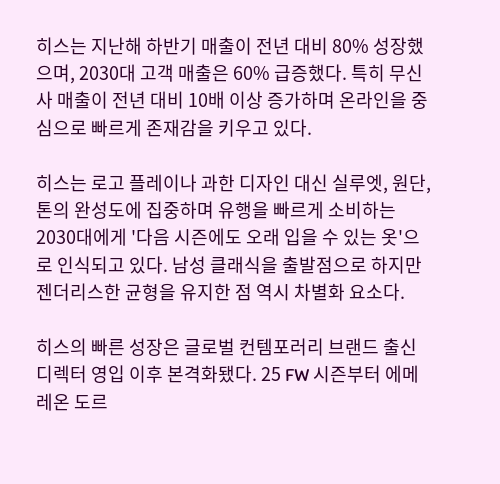히스는 지난해 하반기 매출이 전년 대비 80% 성장했으며, 2030대 고객 매출은 60% 급증했다. 특히 무신사 매출이 전년 대비 10배 이상 증가하며 온라인을 중심으로 빠르게 존재감을 키우고 있다.

히스는 로고 플레이나 과한 디자인 대신 실루엣, 원단, 톤의 완성도에 집중하며 유행을 빠르게 소비하는 2030대에게 '다음 시즌에도 오래 입을 수 있는 옷'으로 인식되고 있다. 남성 클래식을 출발점으로 하지만 젠더리스한 균형을 유지한 점 역시 차별화 요소다.

히스의 빠른 성장은 글로벌 컨템포러리 브랜드 출신 디렉터 영입 이후 본격화됐다. 25 FW 시즌부터 에메 레온 도르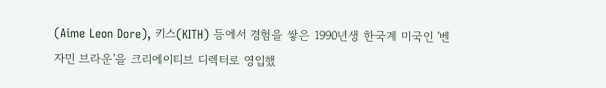(Aime Leon Dore), 키스(KITH) 등에서 경험을 쌓은 1990년생 한국계 미국인 '벤자민 브라운'을 크리에이티브 디렉터로 영입했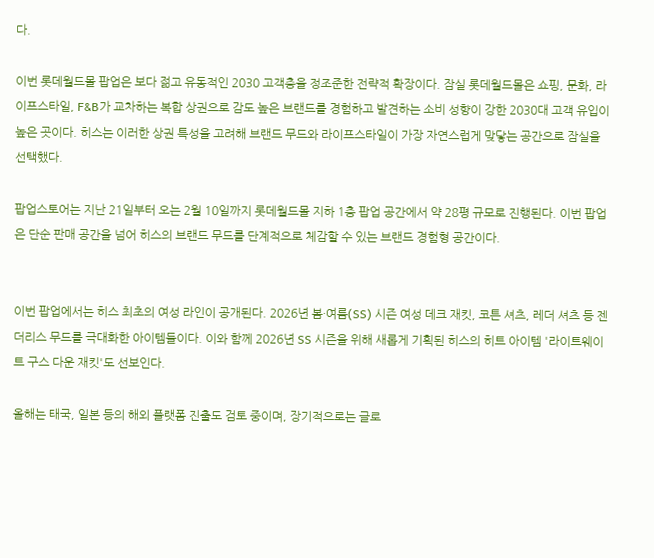다.

이번 롯데월드몰 팝업은 보다 젊고 유동적인 2030 고객층을 정조준한 전략적 확장이다. 잠실 롯데월드몰은 쇼핑, 문화, 라이프스타일, F&B가 교차하는 복합 상권으로 감도 높은 브랜드를 경험하고 발견하는 소비 성향이 강한 2030대 고객 유입이 높은 곳이다. 히스는 이러한 상권 특성을 고려해 브랜드 무드와 라이프스타일이 가장 자연스럽게 맞닿는 공간으로 잠실을 선택했다.

팝업스토어는 지난 21일부터 오는 2월 10일까지 롯데월드몰 지하 1층 팝업 공간에서 약 28평 규모로 진행된다. 이번 팝업은 단순 판매 공간을 넘어 히스의 브랜드 무드를 단계적으로 체감할 수 있는 브랜드 경험형 공간이다.


이번 팝업에서는 히스 최초의 여성 라인이 공개된다. 2026년 봄·여름(SS) 시즌 여성 데크 재킷, 코튼 셔츠, 레더 셔츠 등 젠더리스 무드를 극대화한 아이템들이다. 이와 함께 2026년 SS 시즌을 위해 새롭게 기획된 히스의 히트 아이템 '라이트웨이트 구스 다운 재킷'도 선보인다.

올해는 태국, 일본 등의 해외 플랫폼 진출도 검토 중이며, 장기적으로는 글로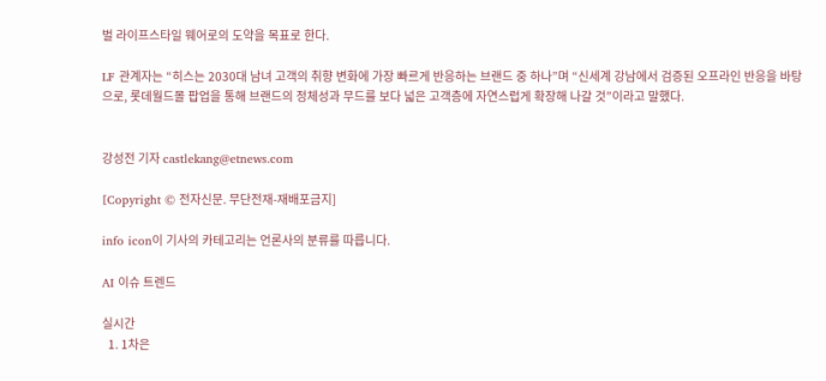벌 라이프스타일 웨어로의 도약을 목표로 한다.

LF 관계자는 “히스는 2030대 남녀 고객의 취향 변화에 가장 빠르게 반응하는 브랜드 중 하나”며 “신세계 강남에서 검증된 오프라인 반응을 바탕으로, 롯데월드몰 팝업을 통해 브랜드의 정체성과 무드를 보다 넓은 고객층에 자연스럽게 확장해 나갈 것”이라고 말했다.


강성전 기자 castlekang@etnews.com

[Copyright © 전자신문. 무단전재-재배포금지]

info icon이 기사의 카테고리는 언론사의 분류를 따릅니다.

AI 이슈 트렌드

실시간
  1. 1차은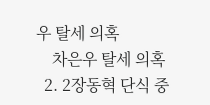우 탈세 의혹
    차은우 탈세 의혹
  2. 2장동혁 단식 중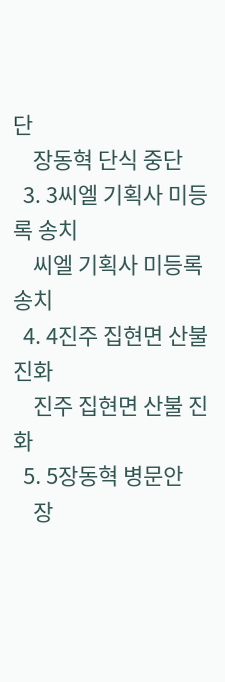단
    장동혁 단식 중단
  3. 3씨엘 기획사 미등록 송치
    씨엘 기획사 미등록 송치
  4. 4진주 집현면 산불 진화
    진주 집현면 산불 진화
  5. 5장동혁 병문안
    장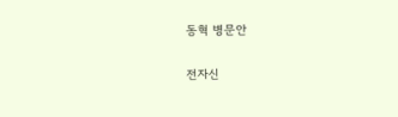동혁 병문안

전자신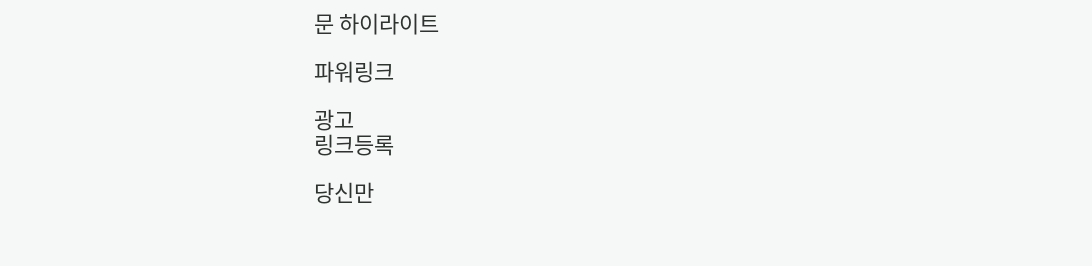문 하이라이트

파워링크

광고
링크등록

당신만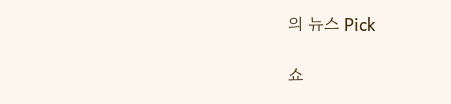의 뉴스 Pick

쇼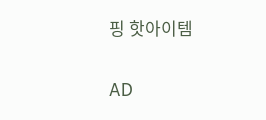핑 핫아이템

AD